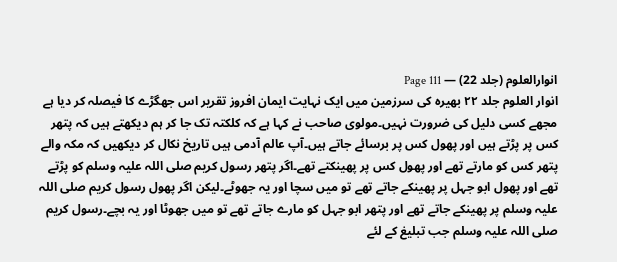انوارالعلوم (جلد 22) — Page 111
انوار العلوم جلد ۲۲ بھیرہ کی سرزمین میں ایک نہایت ایمان افروز تقریر اس جھگڑے کا فیصلہ کر دیا ہے مجھے کسی دلیل کی ضرورت نہیں۔مولوی صاحب نے کہا ہے کہ کلکتہ تک جا کر ہم دیکھتے ہیں کہ پتھر کس پر پڑتے ہیں اور پھول کس پر برسائے جاتے ہیں۔آپ عالم آدمی ہیں تاریخ نکال کر دیکھیں کہ مکہ والے پتھر کس کو مارتے تھے اور پھول کس پر پھینکتے تھے۔اگر پتھر رسول کریم صلی اللہ علیہ وسلم کو پڑتے تھے اور پھول ابو جہل پر پھینکے جاتے تھے تو میں سچا اور یہ جھوٹے۔لیکن اگر پھول رسول کریم صلی اللہ علیہ وسلم پر پھینکے جاتے تھے اور پتھر ابو جہل کو مارے جاتے تھے تو میں جھوٹا اور یہ بچے۔رسول کریم صلی اللہ علیہ وسلم جب تبلیغ کے لئے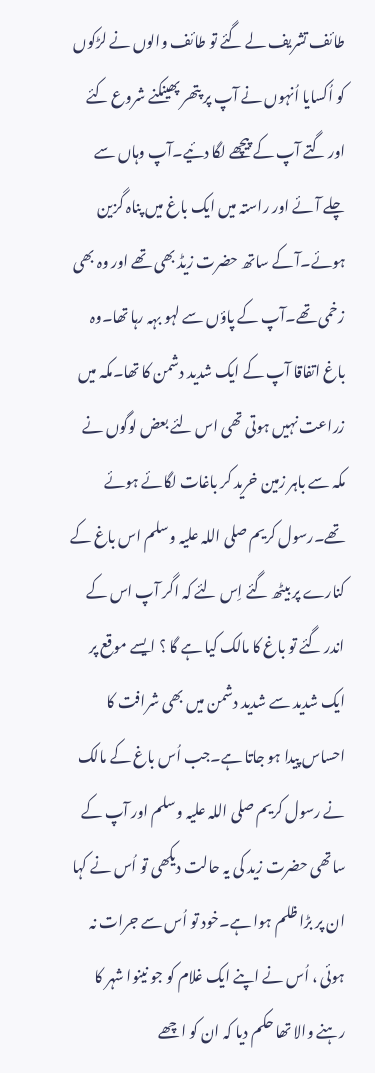طائف تشریف لے گئے تو طائف والوں نے لڑکوں کو اُکسایا اُنہوں نے آپ پر پتھر پھینکنے شروع کئے اور گتے آپ کے پیچھے لگا دئیے۔آپ وہاں سے چلے آئے اور راستہ میں ایک باغ میں پناہ گزین ہوئے۔آ کے ساتھ حضرت زیڈ بھی تھے اور وہ بھی زخمی تھے۔آپ کے پاؤں سے لہو بہہ رہا تھا۔وہ باغ اتفاقا آپ کے ایک شدید دشمن کا تھا۔مکہ میں زراعت نہیں ہوتی تھی اس لئے بعض لوگوں نے مکہ سے باہر زمین خرید کر باغات لگائے ہوئے تھے۔رسول کریم صلی اللہ علیہ وسلم اس باغ کے کنارے پر بیٹھ گئے اِس لئے کہ اگر آپ اس کے اندر گئے تو باغ کا مالک کیا ہے گا ؟ ایسے موقع پر ایک شدید سے شدید دشمن میں بھی شرافت کا احساس پیدا ہو جاتا ہے۔جب اُس باغ کے مالک نے رسول کریم صلی اللہ علیہ وسلم اور آپ کے ساتھی حضرت زید کی یہ حالت دیکھی تو اُس نے کہا ان پر بڑا ظلم ہوا ہے۔خود تو اُس سے جرات نہ ہوئی ، اُس نے اپنے ایک غلام کو جو نینوا شہر کا رہنے والا تھا حکم دیا کہ ان کو اچھے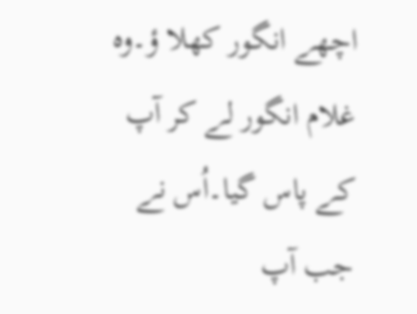اچھے انگور کھلا ؤ۔وہ غلام انگور لے کر آپ کے پاس گیا۔اُس نے جب آپ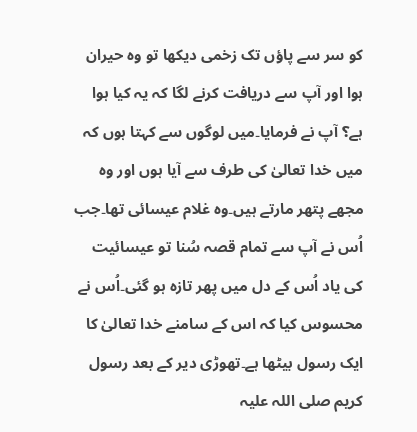کو سر سے پاؤں تک زخمی دیکھا تو وہ حیران ہوا اور آپ سے دریافت کرنے لگا کہ یہ کیا ہوا ہے؟ آپ نے فرمایا۔میں لوگوں سے کہتا ہوں کہ میں خدا تعالیٰ کی طرف سے آیا ہوں اور وہ مجھے پتھر مارتے ہیں۔وہ غلام عیسائی تھا۔جب اُس نے آپ سے تمام قصہ سُنا تو عیسائیت کی یاد اُس کے دل میں پھر تازہ ہو گئی۔اُس نے محسوس کیا کہ اس کے سامنے خدا تعالیٰ کا ایک رسول بیٹھا ہے۔تھوڑی دیر کے بعد رسول کریم صلی اللہ علیہ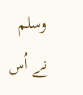وسلم نے اُس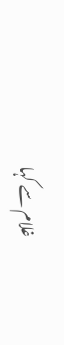غلام سے کہا